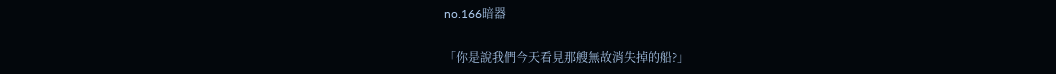no.166暗器

「你是說我們今天看見那艘無故消失掉的船?」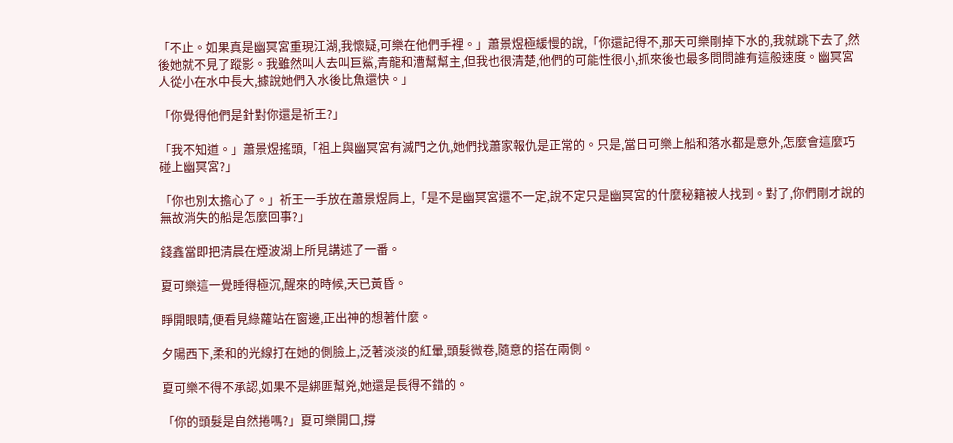「不止。如果真是幽冥宮重現江湖,我懷疑,可樂在他們手裡。」蕭景煜極緩慢的說,「你還記得不,那天可樂剛掉下水的,我就跳下去了,然後她就不見了蹤影。我雖然叫人去叫巨鯊,青龍和漕幫幫主,但我也很清楚,他們的可能性很小,抓來後也最多問問誰有這般速度。幽冥宮人從小在水中長大,據說她們入水後比魚還快。」

「你覺得他們是針對你還是祈王?」

「我不知道。」蕭景煜搖頭,「祖上與幽冥宮有滅門之仇,她們找蕭家報仇是正常的。只是,當日可樂上船和落水都是意外,怎麼會這麼巧碰上幽冥宮?」

「你也別太擔心了。」祈王一手放在蕭景煜肩上,「是不是幽冥宮還不一定,說不定只是幽冥宮的什麼秘籍被人找到。對了,你們剛才說的無故消失的船是怎麼回事?」

錢鑫當即把清晨在煙波湖上所見講述了一番。

夏可樂這一覺睡得極沉,醒來的時候,天已黃昏。

睜開眼睛,便看見綠蘿站在窗邊,正出神的想著什麼。

夕陽西下,柔和的光線打在她的側臉上,泛著淡淡的紅暈,頭髮微卷,隨意的搭在兩側。

夏可樂不得不承認,如果不是綁匪幫兇,她還是長得不錯的。

「你的頭髮是自然捲嗎?」夏可樂開口,撐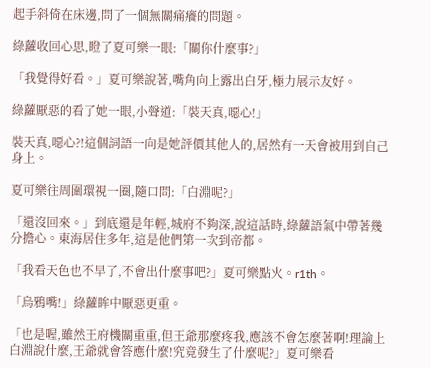起手斜倚在床邊,問了一個無關痛癢的問題。

綠蘿收回心思,瞪了夏可樂一眼:「關你什麼事?」

「我覺得好看。」夏可樂說著,嘴角向上露出白牙,極力展示友好。

綠蘿厭惡的看了她一眼,小聲道:「裝天真,噁心!」

裝天真,噁心?!這個詞語一向是她評價其他人的,居然有一天會被用到自己身上。

夏可樂往周圍環視一圈,隨口問:「白淵呢?」

「還沒回來。」到底還是年輕,城府不夠深,說這話時,綠蘿語氣中帶著幾分擔心。東海居住多年,這是他們第一次到帝都。

「我看天色也不早了,不會出什麼事吧?」夏可樂點火。r1th。

「烏鴉嘴!」綠蘿眸中厭惡更重。

「也是喔,雖然王府機關重重,但王爺那麼疼我,應該不會怎麼著啊!理論上白淵說什麼,王爺就會答應什麼!究竟發生了什麼呢?」夏可樂看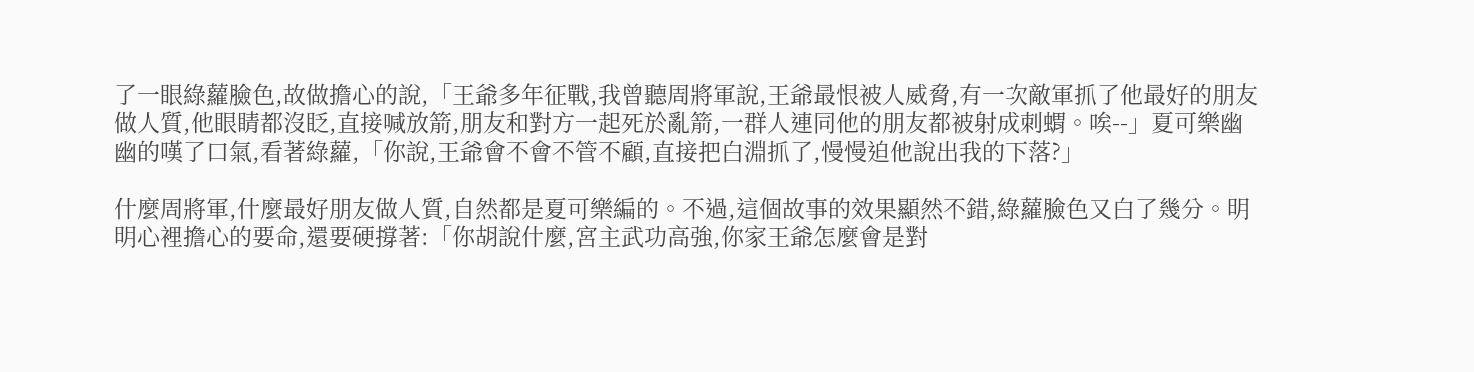了一眼綠蘿臉色,故做擔心的說,「王爺多年征戰,我曾聽周將軍說,王爺最恨被人威脅,有一次敵軍抓了他最好的朋友做人質,他眼睛都沒眨,直接喊放箭,朋友和對方一起死於亂箭,一群人連同他的朋友都被射成刺蝟。唉--」夏可樂幽幽的嘆了口氣,看著綠蘿,「你說,王爺會不會不管不顧,直接把白淵抓了,慢慢迫他說出我的下落?」

什麼周將軍,什麼最好朋友做人質,自然都是夏可樂編的。不過,這個故事的效果顯然不錯,綠蘿臉色又白了幾分。明明心裡擔心的要命,還要硬撐著:「你胡說什麼,宮主武功高強,你家王爺怎麼會是對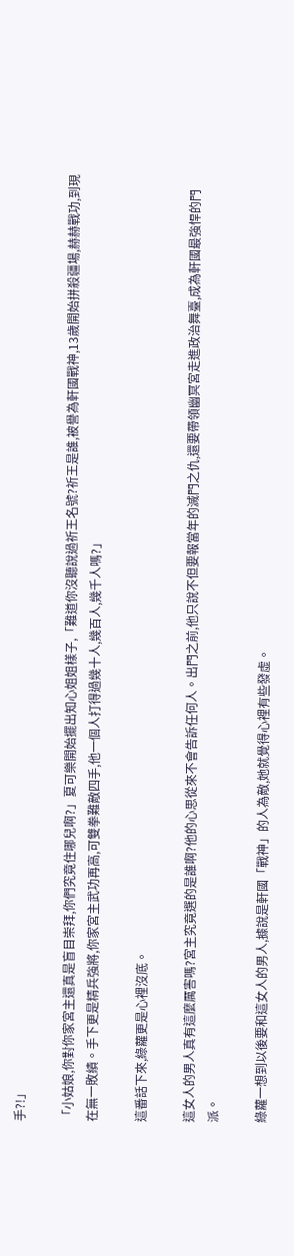手?!」

「小姑娘,你對你家宮主還真是盲目崇拜,你們究竟住哪兒啊?」夏可樂開始擺出知心姐姐樣子,「難道你沒聽說過祈王名號?祈王是誰,被譽為軒國戰神,13歲開始拼殺疆場,赫赫戰功,到現在無一敗績。手下更是精兵強將,你家宮主武功再高,可雙拳難敵四手,他一個人打得過幾十人,幾百人,幾千人嗎?」

這番話下來,綠蘿更是心裡沒底。

這女人的男人真有這麼厲害嗎?宮主究竟選的是誰啊?他的心思從來不會告訴任何人。出門之前,他只說不但要報當年的滅門之仇,還要帶領幽冥宮走進政治舞臺,成為軒國最強悍的門派。

綠蘿一想到以後要和這女人的男人,據說是軒國「戰神」的人為敵,她就覺得心裡有些發虛。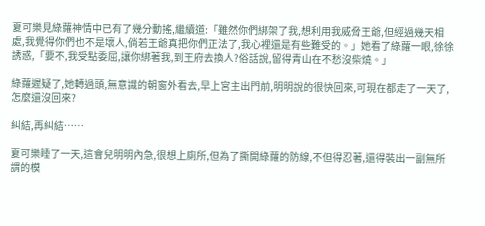夏可樂見綠蘿神情中已有了幾分動搖,繼續道:「雖然你們綁架了我,想利用我威脅王爺,但經過幾天相處,我覺得你們也不是壞人,倘若王爺真把你們正法了,我心裡還是有些難受的。」她看了綠蘿一眼,徐徐誘惑,「要不,我受點委屈,讓你綁著我,到王府去換人?俗話說,留得青山在不愁沒柴燒。」

綠蘿遲疑了,她轉過頭,無意識的朝窗外看去,早上宮主出門前,明明說的很快回來,可現在都走了一天了,怎麼還沒回來?

糾結,再糾結……

夏可樂睡了一天,這會兒明明內急,很想上廁所,但為了撕開綠蘿的防線,不但得忍著,還得裝出一副無所謂的模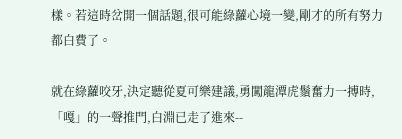樣。若這時岔開一個話題,很可能綠蘿心境一變,剛才的所有努力都白費了。

就在綠蘿咬牙,決定聽從夏可樂建議,勇闖龍潭虎鬚奮力一搏時,「嘎」的一聲推門,白淵已走了進來--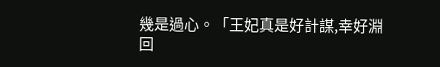幾是過心。「王妃真是好計謀,幸好淵回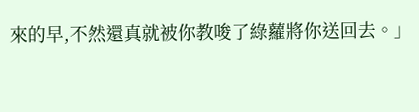來的早,不然還真就被你教唆了綠蘿將你送回去。」